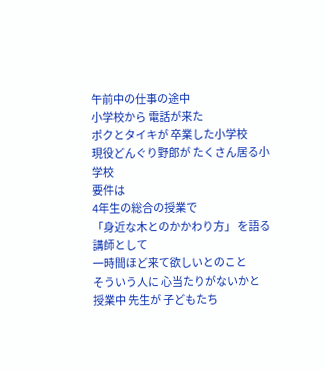午前中の仕事の途中
小学校から 電話が来た
ポクとタイキが 卒業した小学校
現役どんぐり野郎が たくさん居る小学校
要件は
4年生の総合の授業で
「身近な木とのかかわり方」 を語る 講師として
一時間ほど来て欲しいとのこと
そういう人に 心当たりがないかと
授業中 先生が 子どもたち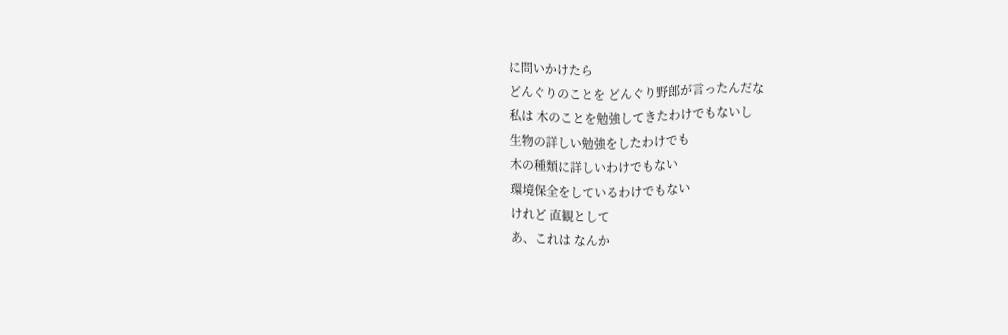に問いかけたら
どんぐりのことを どんぐり野郎が言ったんだな
私は 木のことを勉強してきたわけでもないし
生物の詳しい勉強をしたわけでも
木の種類に詳しいわけでもない
環境保全をしているわけでもない
けれど 直観として
あ、これは なんか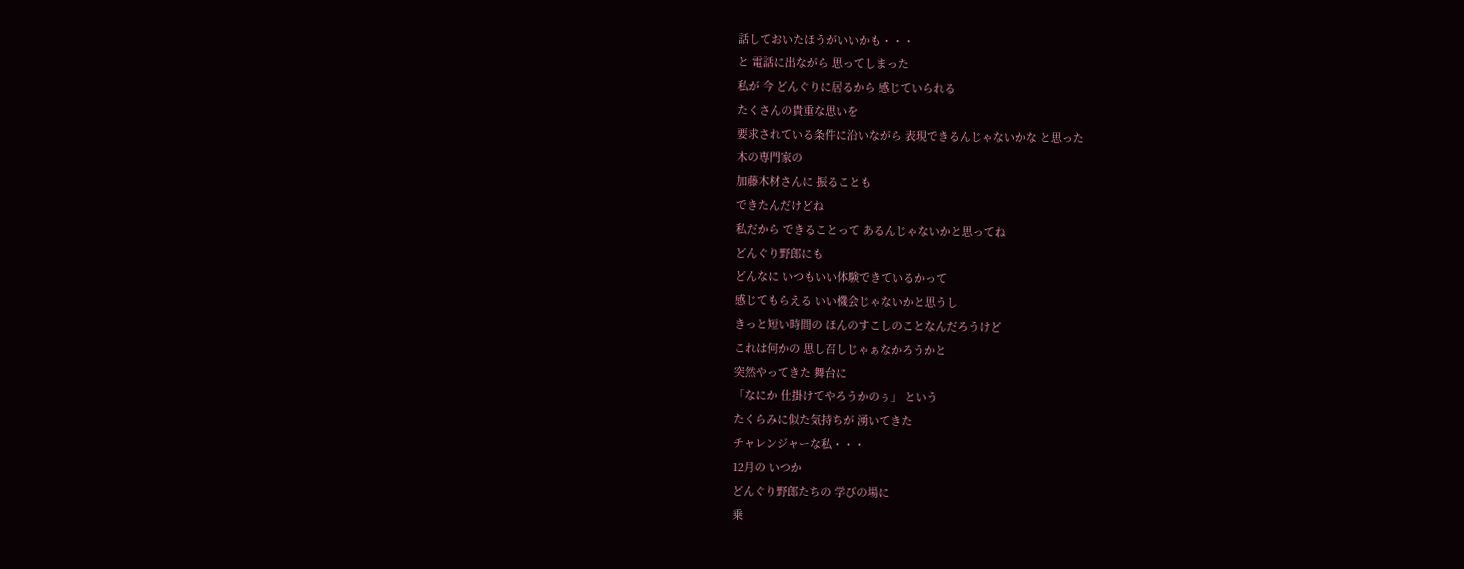話しておいたほうがいいかも・・・
と 電話に出ながら 思ってしまった
私が 今 どんぐりに居るから 感じていられる
たくさんの貴重な思いを
要求されている条件に沿いながら 表現できるんじゃないかな と思った
木の専門家の
加藤木材さんに 振ることも
できたんだけどね
私だから できることって あるんじゃないかと思ってね
どんぐり野郎にも
どんなに いつもいい体験できているかって
感じてもらえる いい機会じゃないかと思うし
きっと短い時間の ほんのすこしのことなんだろうけど
これは何かの 思し召しじゃぁなかろうかと
突然やってきた 舞台に
「なにか 仕掛けてやろうかのぅ」 という
たくらみに似た気持ちが 湧いてきた
チャレンジャーな私・・・
12月の いつか
どんぐり野郎たちの 学びの場に
乗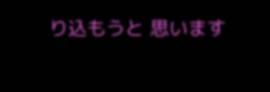り込もうと 思います